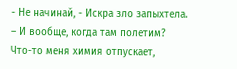- Не начинай, - Искра зло запыхтела. – И вообще, когда там полетим? Что-то меня химия отпускает,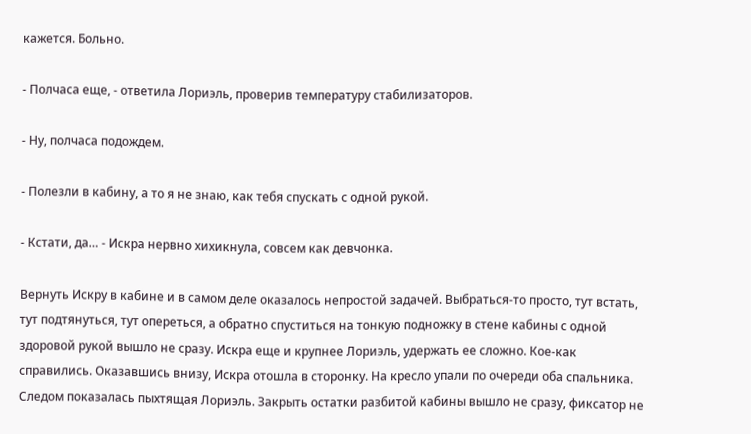кажется. Больно.

- Полчаса еще, - ответила Лориэль, проверив температуру стабилизаторов.

- Ну, полчаса подождем.

- Полезли в кабину, а то я не знаю, как тебя спускать с одной рукой.

- Кстати, да… - Искра нервно хихикнула, совсем как девчонка.

Вернуть Искру в кабине и в самом деле оказалось непростой задачей. Выбраться-то просто, тут встать, тут подтянуться, тут опереться, а обратно спуститься на тонкую подножку в стене кабины с одной здоровой рукой вышло не сразу. Искра еще и крупнее Лориэль, удержать ее сложно. Кое-как справились. Оказавшись внизу, Искра отошла в сторонку. На кресло упали по очереди оба спальника. Следом показалась пыхтящая Лориэль. Закрыть остатки разбитой кабины вышло не сразу, фиксатор не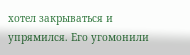хотел закрываться и упрямился. Его угомонили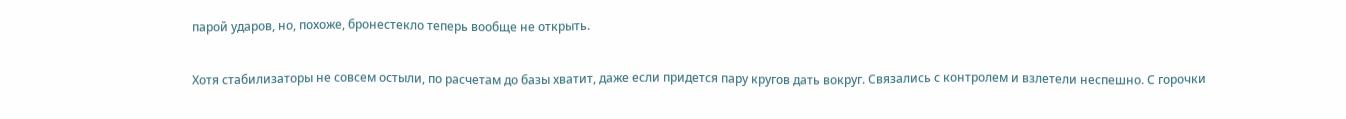парой ударов, но, похоже, бронестекло теперь вообще не открыть.

Хотя стабилизаторы не совсем остыли, по расчетам до базы хватит, даже если придется пару кругов дать вокруг. Связались с контролем и взлетели неспешно. С горочки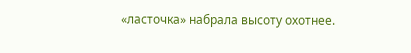«ласточка» набрала высоту охотнее.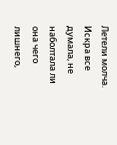Летели молча. Искра все думала, не наболтала ли она чего лишнего,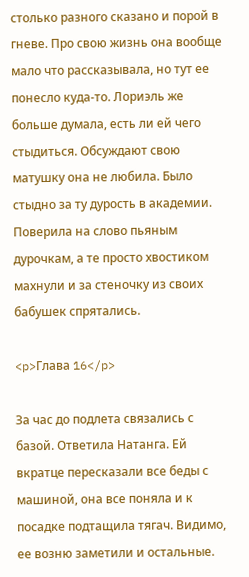столько разного сказано и порой в гневе. Про свою жизнь она вообще мало что рассказывала, но тут ее понесло куда-то. Лориэль же больше думала, есть ли ей чего стыдиться. Обсуждают свою матушку она не любила. Было стыдно за ту дурость в академии. Поверила на слово пьяным дурочкам, а те просто хвостиком махнули и за стеночку из своих бабушек спрятались.

<p>Глава 16</p>

За час до подлета связались с базой. Ответила Натанга. Ей вкратце пересказали все беды с машиной, она все поняла и к посадке подтащила тягач. Видимо, ее возню заметили и остальные.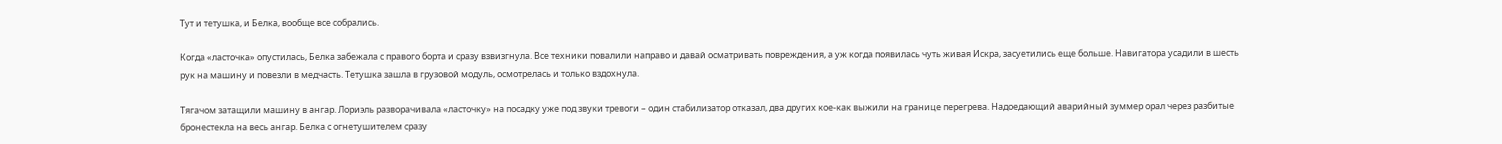Тут и тетушка, и Белка, вообще все собрались.

Когда «ласточка» опустилась, Белка забежала с правого борта и сразу взвизгнула. Все техники повалили направо и давай осматривать повреждения, а уж когда появилась чуть живая Искра, засуетились еще больше. Навигатора усадили в шесть рук на машину и повезли в медчасть. Тетушка зашла в грузовой модуль, осмотрелась и только вздохнула.

Тягачом затащили машину в ангар. Лориэль разворачивала «ласточку» на посадку уже под звуки тревоги – один стабилизатор отказал, два других кое-как выжили на границе перегрева. Надоедающий аварийный зуммер орал через разбитые бронестекла на весь ангар. Белка с огнетушителем сразу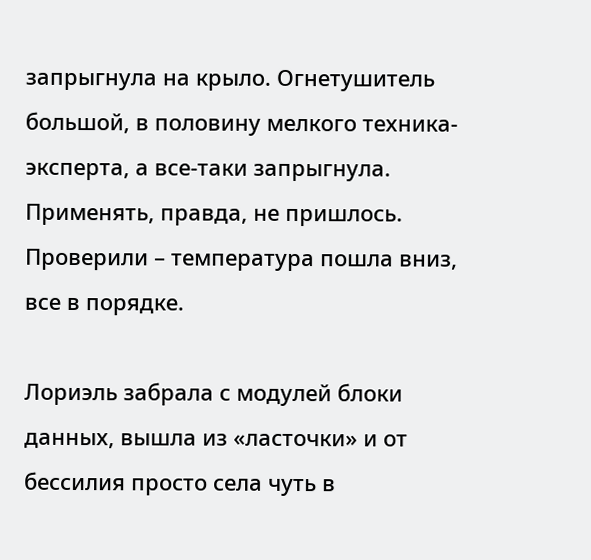запрыгнула на крыло. Огнетушитель большой, в половину мелкого техника-эксперта, а все-таки запрыгнула. Применять, правда, не пришлось. Проверили – температура пошла вниз, все в порядке.

Лориэль забрала с модулей блоки данных, вышла из «ласточки» и от бессилия просто села чуть в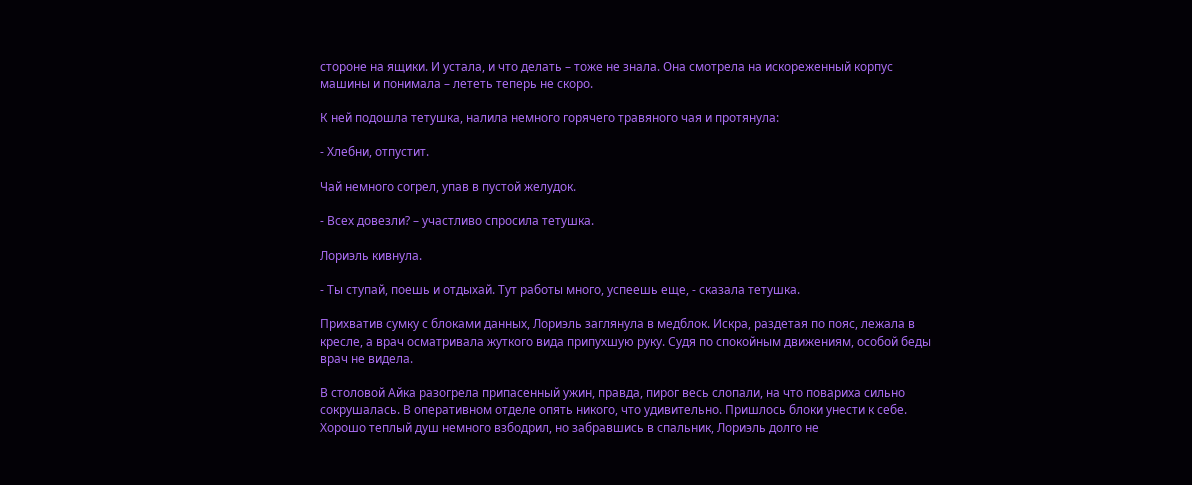стороне на ящики. И устала, и что делать – тоже не знала. Она смотрела на искореженный корпус машины и понимала – лететь теперь не скоро.

К ней подошла тетушка, налила немного горячего травяного чая и протянула:

- Хлебни, отпустит.

Чай немного согрел, упав в пустой желудок.

- Всех довезли? – участливо спросила тетушка.

Лориэль кивнула.

- Ты ступай, поешь и отдыхай. Тут работы много, успеешь еще, - сказала тетушка.

Прихватив сумку с блоками данных, Лориэль заглянула в медблок. Искра, раздетая по пояс, лежала в кресле, а врач осматривала жуткого вида припухшую руку. Судя по спокойным движениям, особой беды врач не видела.

В столовой Айка разогрела припасенный ужин, правда, пирог весь слопали, на что повариха сильно сокрушалась. В оперативном отделе опять никого, что удивительно. Пришлось блоки унести к себе. Хорошо теплый душ немного взбодрил, но забравшись в спальник, Лориэль долго не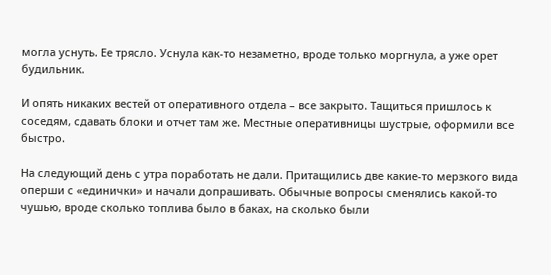могла уснуть. Ее трясло. Уснула как-то незаметно, вроде только моргнула, а уже орет будильник.

И опять никаких вестей от оперативного отдела – все закрыто. Тащиться пришлось к соседям, сдавать блоки и отчет там же. Местные оперативницы шустрые, оформили все быстро.

На следующий день с утра поработать не дали. Притащились две какие-то мерзкого вида оперши с «единички» и начали допрашивать. Обычные вопросы сменялись какой-то чушью, вроде сколько топлива было в баках, на сколько были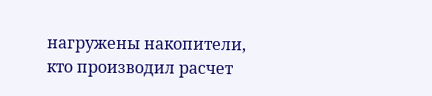нагружены накопители, кто производил расчет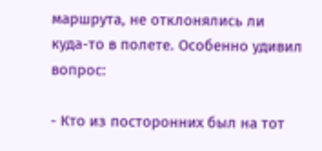маршрута, не отклонялись ли куда-то в полете. Особенно удивил вопрос:

- Кто из посторонних был на тот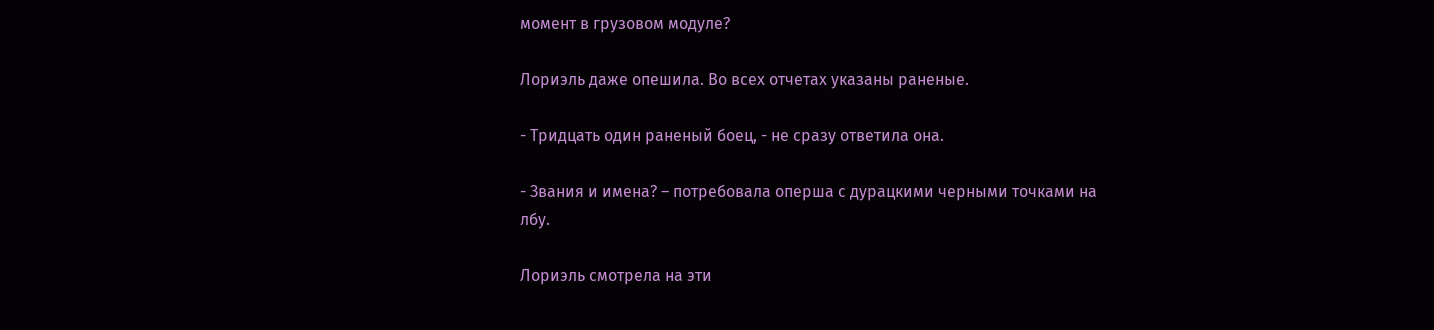момент в грузовом модуле?

Лориэль даже опешила. Во всех отчетах указаны раненые.

- Тридцать один раненый боец, - не сразу ответила она.

- Звания и имена? – потребовала оперша с дурацкими черными точками на лбу.

Лориэль смотрела на эти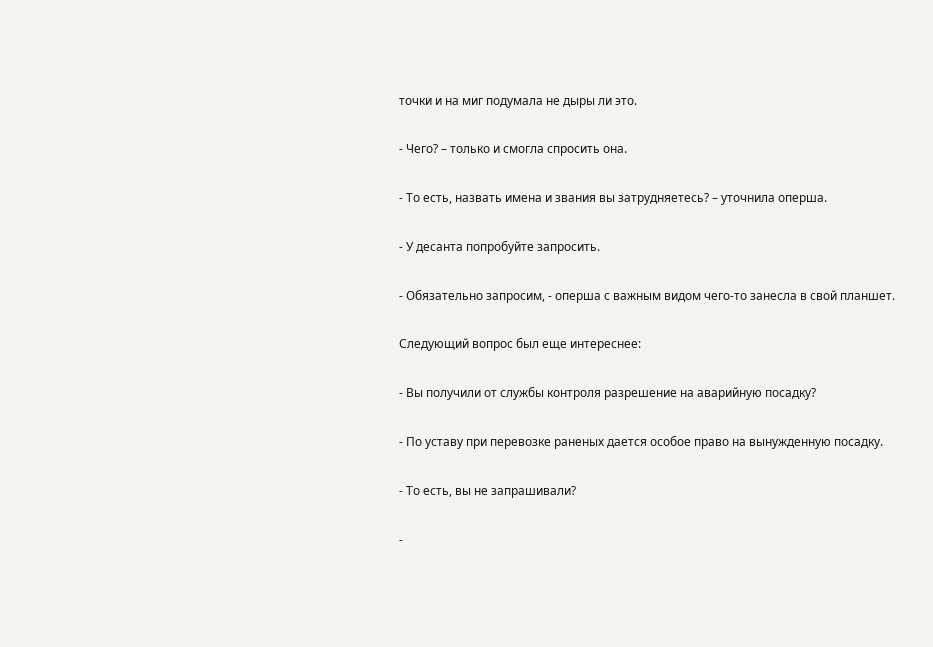точки и на миг подумала не дыры ли это.

- Чего? – только и смогла спросить она.

- То есть, назвать имена и звания вы затрудняетесь? – уточнила оперша.

- У десанта попробуйте запросить.

- Обязательно запросим, - оперша с важным видом чего-то занесла в свой планшет.

Следующий вопрос был еще интереснее:

- Вы получили от службы контроля разрешение на аварийную посадку?

- По уставу при перевозке раненых дается особое право на вынужденную посадку.

- То есть, вы не запрашивали?

-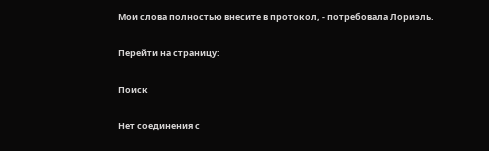Мои слова полностью внесите в протокол, - потребовала Лориэль.

Перейти на страницу:

Поиск

Нет соединения с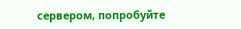сервером, попробуйте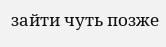зайти чуть позже